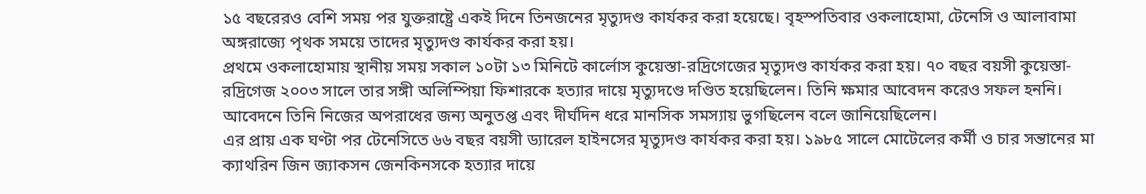১৫ বছরেরও বেশি সময় পর যুক্তরাষ্ট্রে একই দিনে তিনজনের মৃত্যুদণ্ড কার্যকর করা হয়েছে। বৃহস্পতিবার ওকলাহোমা, টেনেসি ও আলাবামা অঙ্গরাজ্যে পৃথক সময়ে তাদের মৃত্যুদণ্ড কার্যকর করা হয়।
প্রথমে ওকলাহোমায় স্থানীয় সময় সকাল ১০টা ১৩ মিনিটে কার্লোস কুয়েস্তা-রদ্রিগেজের মৃত্যুদণ্ড কার্যকর করা হয়। ৭০ বছর বয়সী কুয়েস্তা-রদ্রিগেজ ২০০৩ সালে তার সঙ্গী অলিম্পিয়া ফিশারকে হত্যার দায়ে মৃত্যুদণ্ডে দণ্ডিত হয়েছিলেন। তিনি ক্ষমার আবেদন করেও সফল হননি। আবেদনে তিনি নিজের অপরাধের জন্য অনুতপ্ত এবং দীর্ঘদিন ধরে মানসিক সমস্যায় ভুগছিলেন বলে জানিয়েছিলেন।
এর প্রায় এক ঘণ্টা পর টেনেসিতে ৬৬ বছর বয়সী ড্যারেল হাইনসের মৃত্যুদণ্ড কার্যকর করা হয়। ১৯৮৫ সালে মোটেলের কর্মী ও চার সন্তানের মা ক্যাথরিন জিন জ্যাকসন জেনকিনসকে হত্যার দায়ে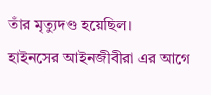তাঁর মৃত্যুদণ্ড হয়েছিল।
হাইনসের আইনজীবীরা এর আগে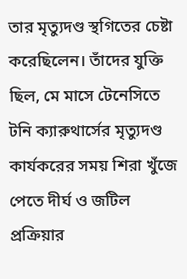তার মৃত্যুদণ্ড স্থগিতের চেষ্টা করেছিলেন। তাঁদের যুক্তি ছিল, মে মাসে টেনেসিতে টনি ক্যারুথার্সের মৃত্যুদণ্ড কার্যকরের সময় শিরা খুঁজে পেতে দীর্ঘ ও জটিল প্রক্রিয়ার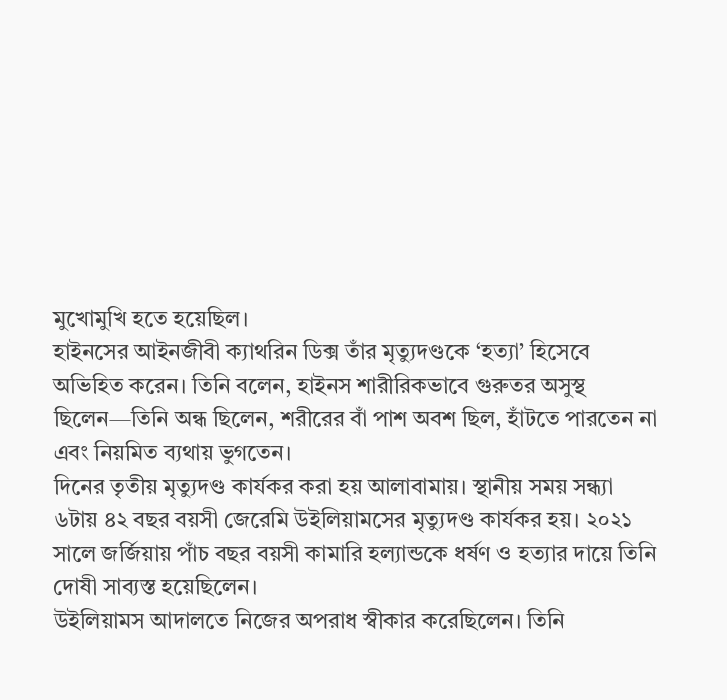মুখোমুখি হতে হয়েছিল।
হাইনসের আইনজীবী ক্যাথরিন ডিক্স তাঁর মৃত্যুদণ্ডকে ‘হত্যা’ হিসেবে অভিহিত করেন। তিনি বলেন, হাইনস শারীরিকভাবে গুরুতর অসুস্থ ছিলেন—তিনি অন্ধ ছিলেন, শরীরের বাঁ পাশ অবশ ছিল, হাঁটতে পারতেন না এবং নিয়মিত ব্যথায় ভুগতেন।
দিনের তৃতীয় মৃত্যুদণ্ড কার্যকর করা হয় আলাবামায়। স্থানীয় সময় সন্ধ্যা ৬টায় ৪২ বছর বয়সী জেরেমি উইলিয়ামসের মৃত্যুদণ্ড কার্যকর হয়। ২০২১ সালে জর্জিয়ায় পাঁচ বছর বয়সী কামারি হল্যান্ডকে ধর্ষণ ও হত্যার দায়ে তিনি দোষী সাব্যস্ত হয়েছিলেন।
উইলিয়ামস আদালতে নিজের অপরাধ স্বীকার করেছিলেন। তিনি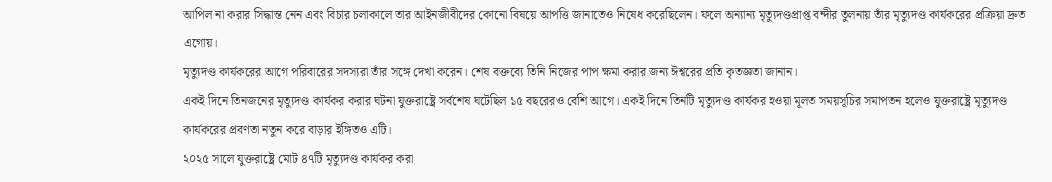আপিল না করার সিদ্ধান্ত নেন এবং বিচার চলাকালে তার আইনজীবীদের কোনো বিষয়ে আপত্তি জানাতেও নিষেধ করেছিলেন। ফলে অন্যান্য মৃত্যুদণ্ডপ্রাপ্ত বন্দীর তুলনায় তাঁর মৃত্যুদণ্ড কার্যকরের প্রক্রিয়া দ্রুত এগোয়।
মৃত্যুদণ্ড কার্যকরের আগে পরিবারের সদস্যরা তাঁর সঙ্গে দেখা করেন। শেষ বক্তব্যে তিনি নিজের পাপ ক্ষমা করার জন্য ঈশ্বরের প্রতি কৃতজ্ঞতা জানান।
একই দিনে তিনজনের মৃত্যুদণ্ড কার্যকর করার ঘটনা যুক্তরাষ্ট্রে সর্বশেষ ঘটেছিল ১৫ বছরেরও বেশি আগে। একই দিনে তিনটি মৃত্যুদণ্ড কার্যকর হওয়া মূলত সময়সূচির সমাপতন হলেও যুক্তরাষ্ট্রে মৃত্যুদণ্ড কার্যকরের প্রবণতা নতুন করে বাড়ার ইঙ্গিতও এটি।
২০২৫ সালে যুক্তরাষ্ট্রে মোট ৪৭টি মৃত্যুদণ্ড কার্যকর করা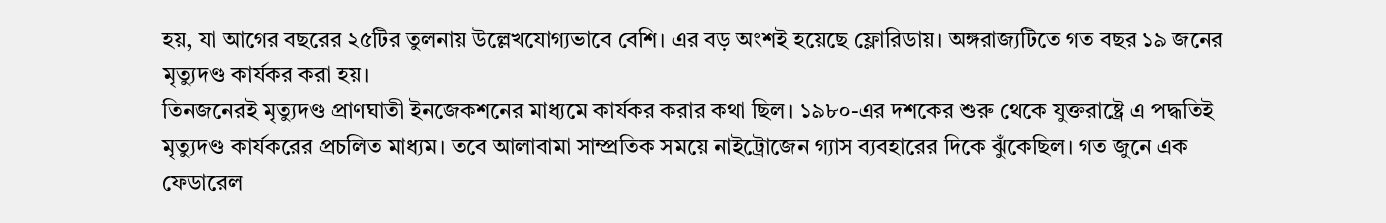হয়, যা আগের বছরের ২৫টির তুলনায় উল্লেখযোগ্যভাবে বেশি। এর বড় অংশই হয়েছে ফ্লোরিডায়। অঙ্গরাজ্যটিতে গত বছর ১৯ জনের মৃত্যুদণ্ড কার্যকর করা হয়।
তিনজনেরই মৃত্যুদণ্ড প্রাণঘাতী ইনজেকশনের মাধ্যমে কার্যকর করার কথা ছিল। ১৯৮০-এর দশকের শুরু থেকে যুক্তরাষ্ট্রে এ পদ্ধতিই মৃত্যুদণ্ড কার্যকরের প্রচলিত মাধ্যম। তবে আলাবামা সাম্প্রতিক সময়ে নাইট্রোজেন গ্যাস ব্যবহারের দিকে ঝুঁকেছিল। গত জুনে এক ফেডারেল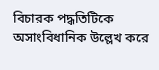বিচারক পদ্ধতিটিকে অসাংবিধানিক উল্লেখ করে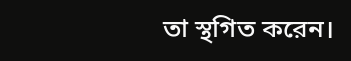তা স্থগিত করেন।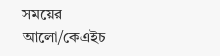সময়ের আলো/কেএইচ